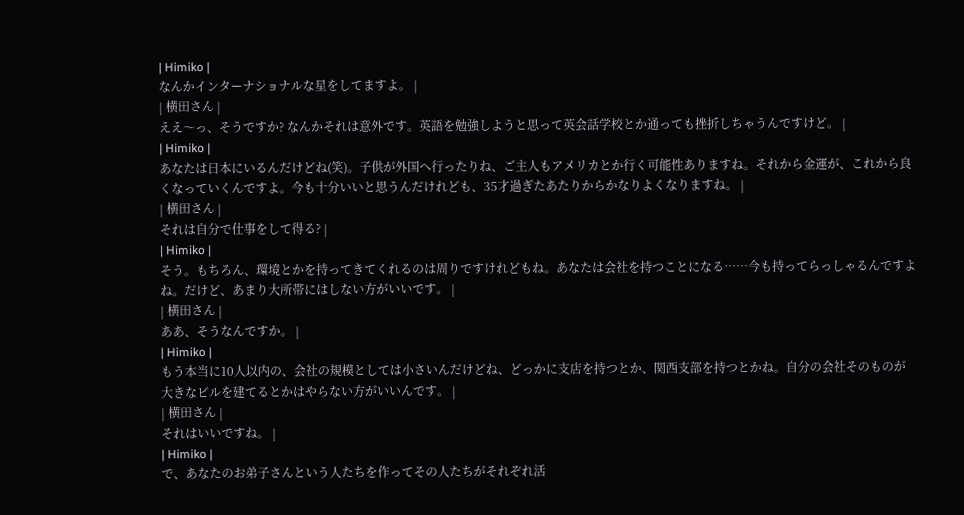| Himiko |
なんかインターナショナルな星をしてますよ。 |
| 横田さん |
ええ〜っ、そうですか? なんかそれは意外です。英語を勉強しようと思って英会話学校とか通っても挫折しちゃうんですけど。 |
| Himiko |
あなたは日本にいるんだけどね(笑)。子供が外国へ行ったりね、ご主人もアメリカとか行く可能性ありますね。それから金運が、これから良くなっていくんですよ。今も十分いいと思うんだけれども、35才過ぎたあたりからかなりよくなりますね。 |
| 横田さん |
それは自分で仕事をして得る? |
| Himiko |
そう。もちろん、環境とかを持ってきてくれるのは周りですけれどもね。あなたは会社を持つことになる……今も持ってらっしゃるんですよね。だけど、あまり大所帯にはしない方がいいです。 |
| 横田さん |
ああ、そうなんですか。 |
| Himiko |
もう本当に10人以内の、会社の規模としては小さいんだけどね、どっかに支店を持つとか、関西支部を持つとかね。自分の会社そのものが大きなビルを建てるとかはやらない方がいいんです。 |
| 横田さん |
それはいいですね。 |
| Himiko |
で、あなたのお弟子さんという人たちを作ってその人たちがそれぞれ活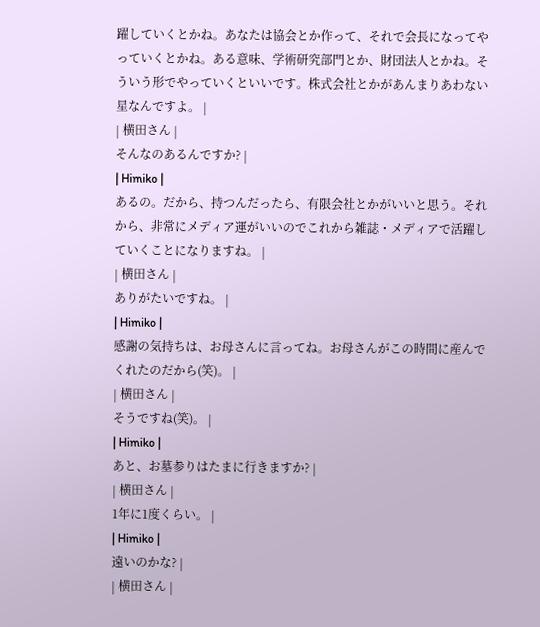躍していくとかね。あなたは協会とか作って、それで会長になってやっていくとかね。ある意味、学術研究部門とか、財団法人とかね。そういう形でやっていくといいです。株式会社とかがあんまりあわない星なんですよ。 |
| 横田さん |
そんなのあるんですか? |
| Himiko |
あるの。だから、持つんだったら、有限会社とかがいいと思う。それから、非常にメディア運がいいのでこれから雑誌・メディアで活躍していくことになりますね。 |
| 横田さん |
ありがたいですね。 |
| Himiko |
感謝の気持ちは、お母さんに言ってね。お母さんがこの時間に産んでくれたのだから(笑)。 |
| 横田さん |
そうですね(笑)。 |
| Himiko |
あと、お墓参りはたまに行きますか? |
| 横田さん |
1年に1度くらい。 |
| Himiko |
遠いのかな? |
| 横田さん |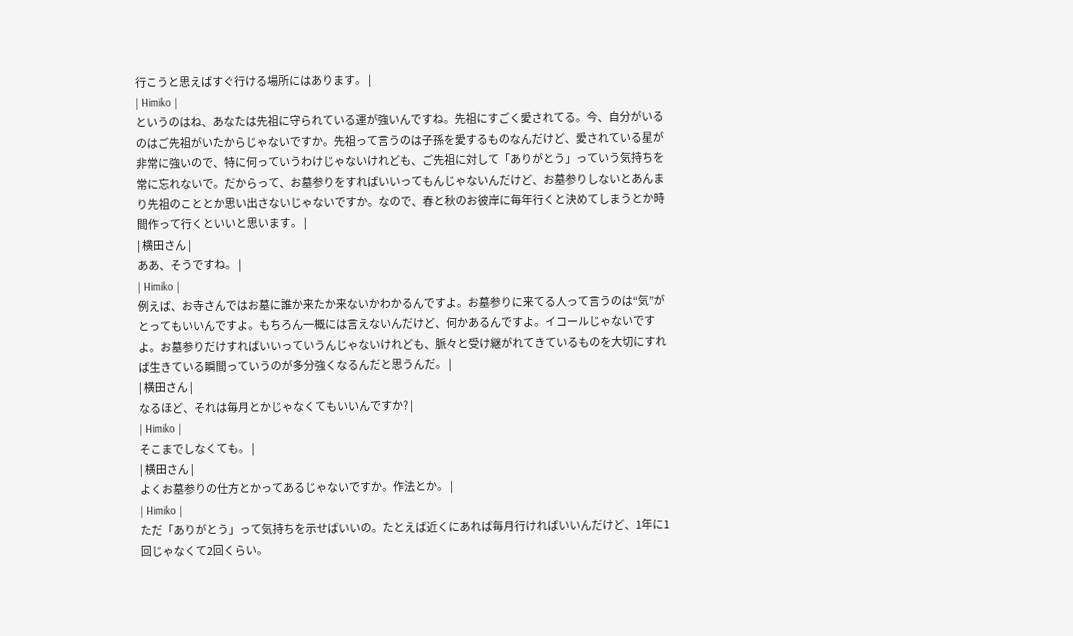行こうと思えばすぐ行ける場所にはあります。 |
| Himiko |
というのはね、あなたは先祖に守られている運が強いんですね。先祖にすごく愛されてる。今、自分がいるのはご先祖がいたからじゃないですか。先祖って言うのは子孫を愛するものなんだけど、愛されている星が非常に強いので、特に何っていうわけじゃないけれども、ご先祖に対して「ありがとう」っていう気持ちを常に忘れないで。だからって、お墓参りをすればいいってもんじゃないんだけど、お墓参りしないとあんまり先祖のこととか思い出さないじゃないですか。なので、春と秋のお彼岸に毎年行くと決めてしまうとか時間作って行くといいと思います。 |
| 横田さん |
ああ、そうですね。 |
| Himiko |
例えば、お寺さんではお墓に誰か来たか来ないかわかるんですよ。お墓参りに来てる人って言うのは“気”がとってもいいんですよ。もちろん一概には言えないんだけど、何かあるんですよ。イコールじゃないですよ。お墓参りだけすればいいっていうんじゃないけれども、脈々と受け継がれてきているものを大切にすれば生きている瞬間っていうのが多分強くなるんだと思うんだ。 |
| 横田さん |
なるほど、それは毎月とかじゃなくてもいいんですか? |
| Himiko |
そこまでしなくても。 |
| 横田さん |
よくお墓参りの仕方とかってあるじゃないですか。作法とか。 |
| Himiko |
ただ「ありがとう」って気持ちを示せばいいの。たとえば近くにあれば毎月行ければいいんだけど、1年に1回じゃなくて2回くらい。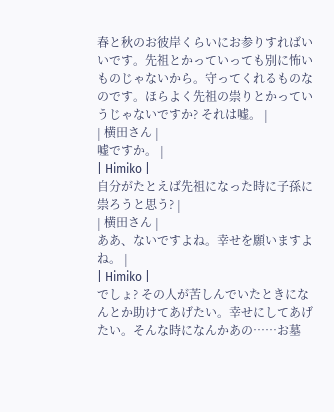春と秋のお彼岸くらいにお参りすればいいです。先祖とかっていっても別に怖いものじゃないから。守ってくれるものなのです。ほらよく先祖の祟りとかっていうじゃないですか? それは嘘。 |
| 横田さん |
嘘ですか。 |
| Himiko |
自分がたとえば先祖になった時に子孫に祟ろうと思う? |
| 横田さん |
ああ、ないですよね。幸せを願いますよね。 |
| Himiko |
でしょ? その人が苦しんでいたときになんとか助けてあげたい。幸せにしてあげたい。そんな時になんかあの……お墓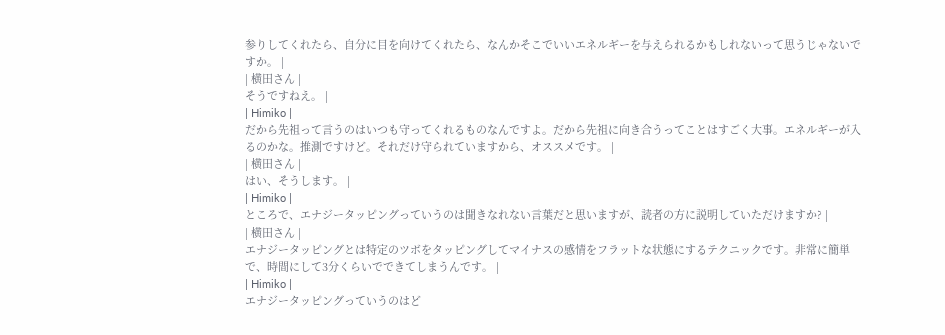参りしてくれたら、自分に目を向けてくれたら、なんかそこでいいエネルギーを与えられるかもしれないって思うじゃないですか。 |
| 横田さん |
そうですねえ。 |
| Himiko |
だから先祖って言うのはいつも守ってくれるものなんですよ。だから先祖に向き合うってことはすごく大事。エネルギーが入るのかな。推測ですけど。それだけ守られていますから、オススメです。 |
| 横田さん |
はい、そうします。 |
| Himiko |
ところで、エナジータッピングっていうのは聞きなれない言葉だと思いますが、読者の方に説明していただけますか? |
| 横田さん |
エナジータッピングとは特定のツボをタッピングしてマイナスの感情をフラットな状態にするテクニックです。非常に簡単で、時間にして3分くらいでできてしまうんです。 |
| Himiko |
エナジータッピングっていうのはど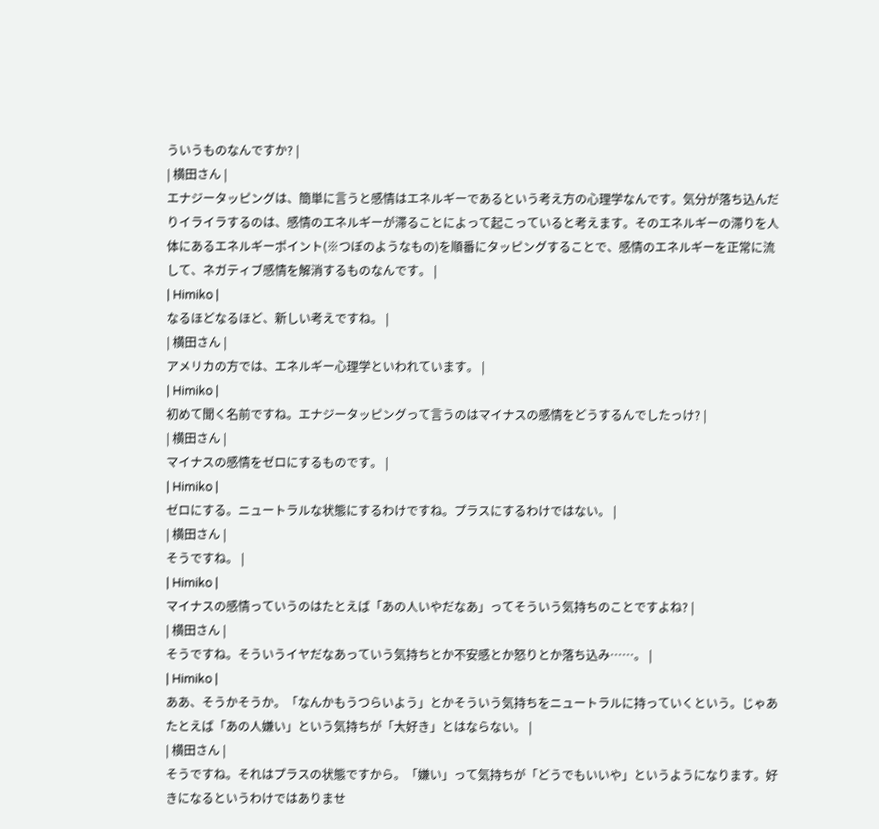ういうものなんですか? |
| 横田さん |
エナジータッピングは、簡単に言うと感情はエネルギーであるという考え方の心理学なんです。気分が落ち込んだりイライラするのは、感情のエネルギーが滞ることによって起こっていると考えます。そのエネルギーの滞りを人体にあるエネルギーポイント(※つぼのようなもの)を順番にタッピングすることで、感情のエネルギーを正常に流して、ネガティブ感情を解消するものなんです。 |
| Himiko |
なるほどなるほど、新しい考えですね。 |
| 横田さん |
アメリカの方では、エネルギー心理学といわれています。 |
| Himiko |
初めて聞く名前ですね。エナジータッピングって言うのはマイナスの感情をどうするんでしたっけ? |
| 横田さん |
マイナスの感情をゼロにするものです。 |
| Himiko |
ゼロにする。ニュートラルな状態にするわけですね。プラスにするわけではない。 |
| 横田さん |
そうですね。 |
| Himiko |
マイナスの感情っていうのはたとえば「あの人いやだなあ」ってそういう気持ちのことですよね? |
| 横田さん |
そうですね。そういうイヤだなあっていう気持ちとか不安感とか怒りとか落ち込み……。 |
| Himiko |
ああ、そうかそうか。「なんかもうつらいよう」とかそういう気持ちをニュートラルに持っていくという。じゃあたとえば「あの人嫌い」という気持ちが「大好き」とはならない。 |
| 横田さん |
そうですね。それはプラスの状態ですから。「嫌い」って気持ちが「どうでもいいや」というようになります。好きになるというわけではありませ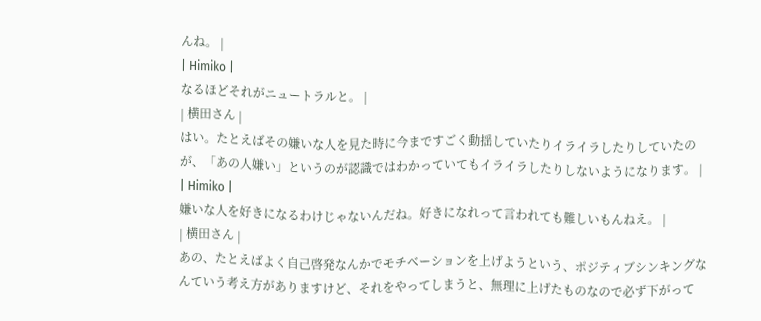んね。 |
| Himiko |
なるほどそれがニュートラルと。 |
| 横田さん |
はい。たとえばその嫌いな人を見た時に今まですごく動揺していたりイライラしたりしていたのが、「あの人嫌い」というのが認識ではわかっていてもイライラしたりしないようになります。 |
| Himiko |
嫌いな人を好きになるわけじゃないんだね。好きになれって言われても難しいもんねえ。 |
| 横田さん |
あの、たとえばよく自己啓発なんかでモチベーションを上げようという、ポジティブシンキングなんていう考え方がありますけど、それをやってしまうと、無理に上げたものなので必ず下がって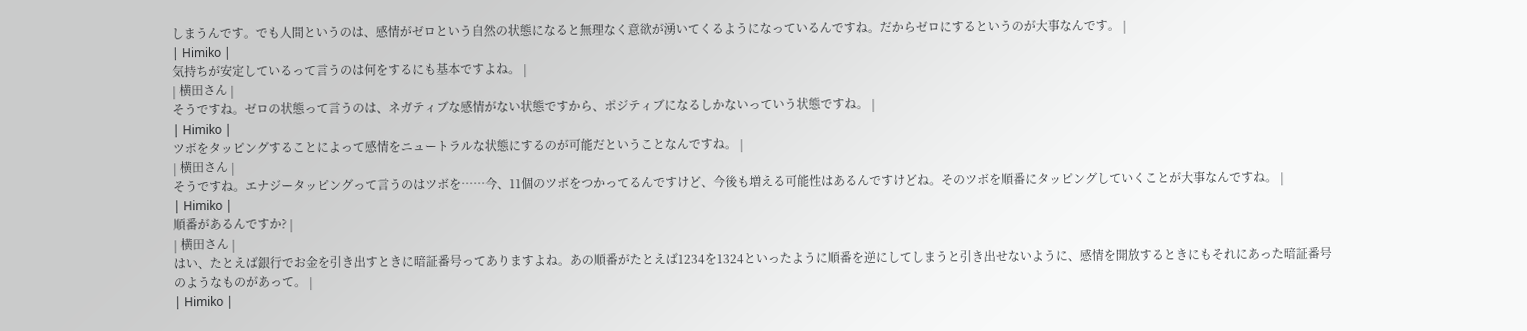しまうんです。でも人間というのは、感情がゼロという自然の状態になると無理なく意欲が湧いてくるようになっているんですね。だからゼロにするというのが大事なんです。 |
| Himiko |
気持ちが安定しているって言うのは何をするにも基本ですよね。 |
| 横田さん |
そうですね。ゼロの状態って言うのは、ネガティブな感情がない状態ですから、ポジティブになるしかないっていう状態ですね。 |
| Himiko |
ツボをタッピングすることによって感情をニュートラルな状態にするのが可能だということなんですね。 |
| 横田さん |
そうですね。エナジータッピングって言うのはツボを……今、11個のツボをつかってるんですけど、今後も増える可能性はあるんですけどね。そのツボを順番にタッピングしていくことが大事なんですね。 |
| Himiko |
順番があるんですか? |
| 横田さん |
はい、たとえば銀行でお金を引き出すときに暗証番号ってありますよね。あの順番がたとえば1234を1324といったように順番を逆にしてしまうと引き出せないように、感情を開放するときにもそれにあった暗証番号のようなものがあって。 |
| Himiko |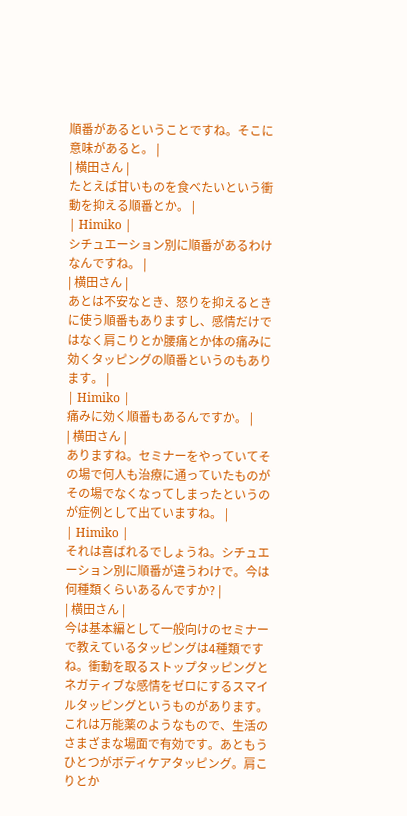順番があるということですね。そこに意味があると。 |
| 横田さん |
たとえば甘いものを食べたいという衝動を抑える順番とか。 |
| Himiko |
シチュエーション別に順番があるわけなんですね。 |
| 横田さん |
あとは不安なとき、怒りを抑えるときに使う順番もありますし、感情だけではなく肩こりとか腰痛とか体の痛みに効くタッピングの順番というのもあります。 |
| Himiko |
痛みに効く順番もあるんですか。 |
| 横田さん |
ありますね。セミナーをやっていてその場で何人も治療に通っていたものがその場でなくなってしまったというのが症例として出ていますね。 |
| Himiko |
それは喜ばれるでしょうね。シチュエーション別に順番が違うわけで。今は何種類くらいあるんですか? |
| 横田さん |
今は基本編として一般向けのセミナーで教えているタッピングは4種類ですね。衝動を取るストップタッピングとネガティブな感情をゼロにするスマイルタッピングというものがあります。これは万能薬のようなもので、生活のさまざまな場面で有効です。あともうひとつがボディケアタッピング。肩こりとか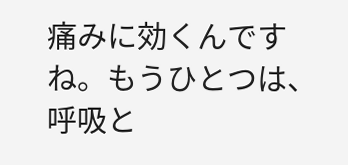痛みに効くんですね。もうひとつは、呼吸と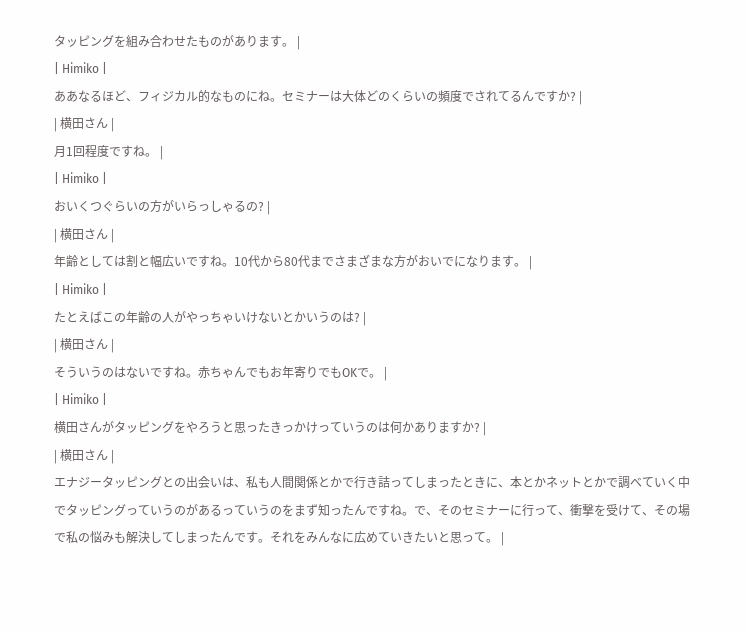タッピングを組み合わせたものがあります。 |
| Himiko |
ああなるほど、フィジカル的なものにね。セミナーは大体どのくらいの頻度でされてるんですか? |
| 横田さん |
月1回程度ですね。 |
| Himiko |
おいくつぐらいの方がいらっしゃるの? |
| 横田さん |
年齢としては割と幅広いですね。10代から80代までさまざまな方がおいでになります。 |
| Himiko |
たとえばこの年齢の人がやっちゃいけないとかいうのは? |
| 横田さん |
そういうのはないですね。赤ちゃんでもお年寄りでもOKで。 |
| Himiko |
横田さんがタッピングをやろうと思ったきっかけっていうのは何かありますか? |
| 横田さん |
エナジータッピングとの出会いは、私も人間関係とかで行き詰ってしまったときに、本とかネットとかで調べていく中でタッピングっていうのがあるっていうのをまず知ったんですね。で、そのセミナーに行って、衝撃を受けて、その場で私の悩みも解決してしまったんです。それをみんなに広めていきたいと思って。 |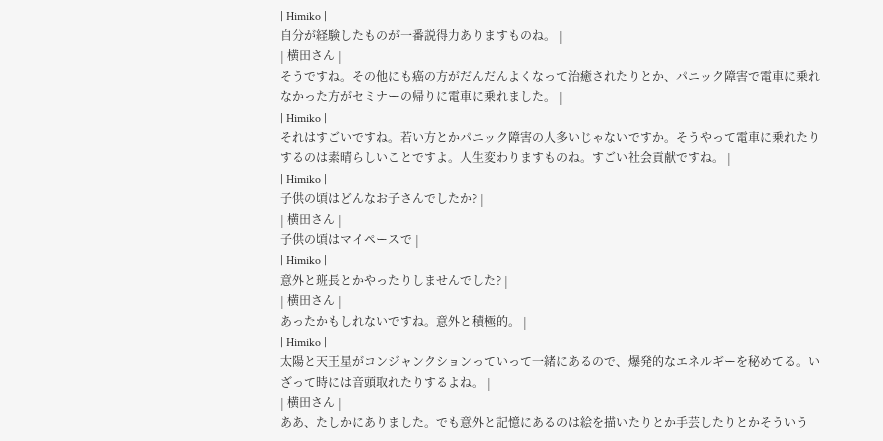| Himiko |
自分が経験したものが一番説得力ありますものね。 |
| 横田さん |
そうですね。その他にも癌の方がだんだんよくなって治癒されたりとか、パニック障害で電車に乗れなかった方がセミナーの帰りに電車に乗れました。 |
| Himiko |
それはすごいですね。若い方とかパニック障害の人多いじゃないですか。そうやって電車に乗れたりするのは素晴らしいことですよ。人生変わりますものね。すごい社会貢献ですね。 |
| Himiko |
子供の頃はどんなお子さんでしたか? |
| 横田さん |
子供の頃はマイペースで |
| Himiko |
意外と班長とかやったりしませんでした? |
| 横田さん |
あったかもしれないですね。意外と積極的。 |
| Himiko |
太陽と天王星がコンジャンクションっていって一緒にあるので、爆発的なエネルギーを秘めてる。いざって時には音頭取れたりするよね。 |
| 横田さん |
ああ、たしかにありました。でも意外と記憶にあるのは絵を描いたりとか手芸したりとかそういう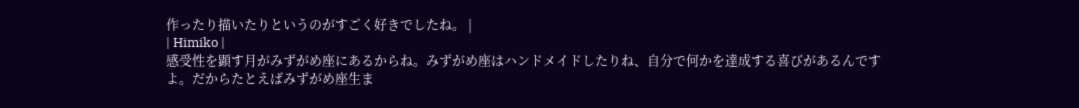作ったり描いたりというのがすごく好きでしたね。 |
| Himiko |
感受性を顕す月がみずがめ座にあるからね。みずがめ座はハンドメイドしたりね、自分で何かを達成する喜びがあるんですよ。だからたとえばみずがめ座生ま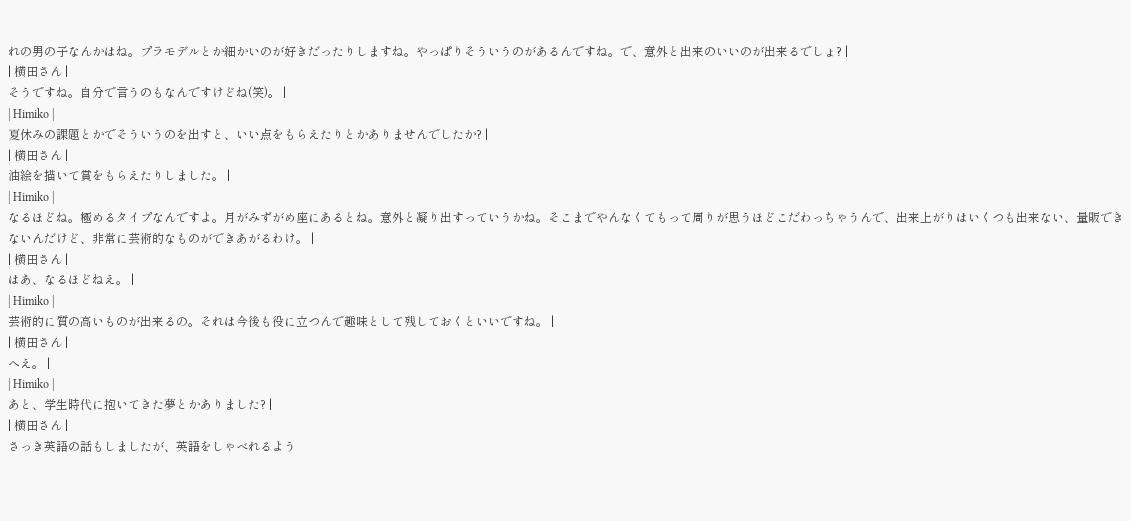れの男の子なんかはね。プラモデルとか細かいのが好きだったりしますね。やっぱりそういうのがあるんですね。で、意外と出来のいいのが出来るでしょ? |
| 横田さん |
そうですね。自分で言うのもなんですけどね(笑)。 |
| Himiko |
夏休みの課題とかでそういうのを出すと、いい点をもらえたりとかありませんでしたか? |
| 横田さん |
油絵を描いて賞をもらえたりしました。 |
| Himiko |
なるほどね。極めるタイプなんですよ。月がみずがめ座にあるとね。意外と凝り出すっていうかね。そこまでやんなくてもって周りが思うほどこだわっちゃうんで、出来上がりはいくつも出来ない、量販できないんだけど、非常に芸術的なものができあがるわけ。 |
| 横田さん |
はあ、なるほどねえ。 |
| Himiko |
芸術的に質の高いものが出来るの。それは今後も役に立つんで趣味として残しておくといいですね。 |
| 横田さん |
へえ。 |
| Himiko |
あと、学生時代に抱いてきた夢とかありました? |
| 横田さん |
さっき英語の話もしましたが、英語をしゃべれるよう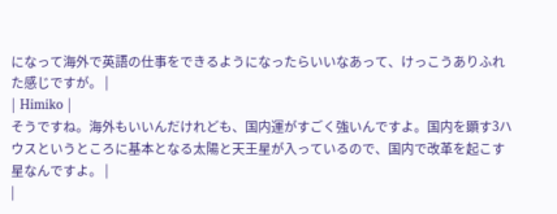になって海外で英語の仕事をできるようになったらいいなあって、けっこうありふれた感じですが。 |
| Himiko |
そうですね。海外もいいんだけれども、国内運がすごく強いんですよ。国内を顕す3ハウスというところに基本となる太陽と天王星が入っているので、国内で改革を起こす星なんですよ。 |
|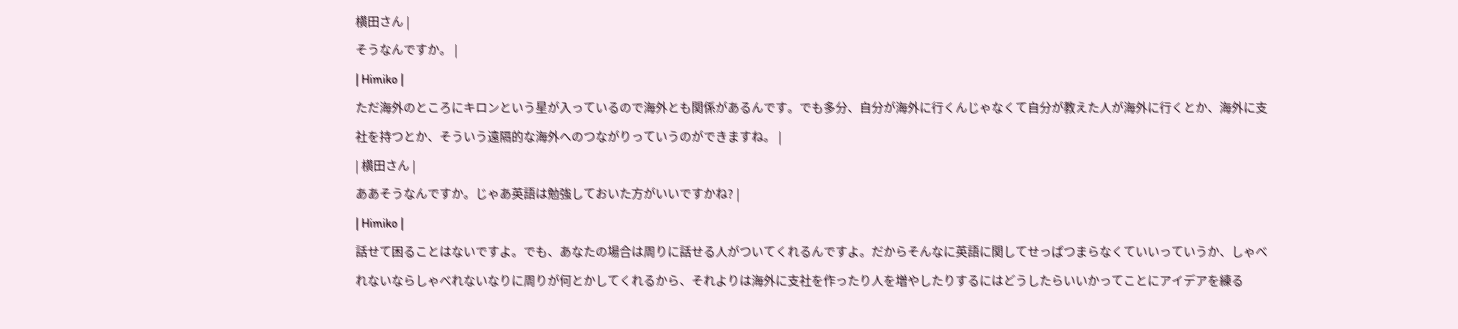横田さん |
そうなんですか。 |
| Himiko |
ただ海外のところにキロンという星が入っているので海外とも関係があるんです。でも多分、自分が海外に行くんじゃなくて自分が教えた人が海外に行くとか、海外に支社を持つとか、そういう遠隔的な海外へのつながりっていうのができますね。 |
| 横田さん |
ああそうなんですか。じゃあ英語は勉強しておいた方がいいですかね? |
| Himiko |
話せて困ることはないですよ。でも、あなたの場合は周りに話せる人がついてくれるんですよ。だからそんなに英語に関してせっぱつまらなくていいっていうか、しゃべれないならしゃべれないなりに周りが何とかしてくれるから、それよりは海外に支社を作ったり人を増やしたりするにはどうしたらいいかってことにアイデアを練る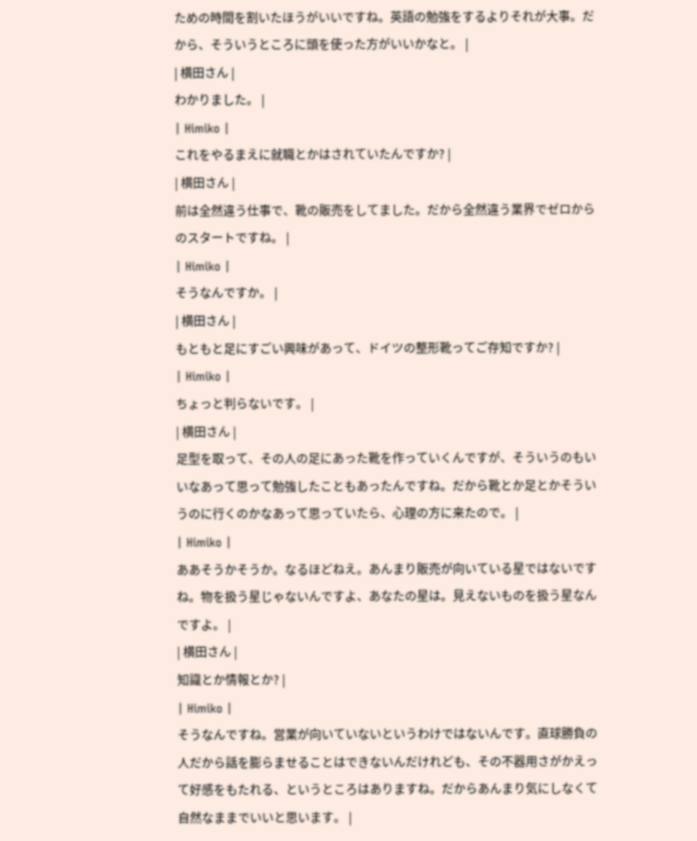ための時間を割いたほうがいいですね。英語の勉強をするよりそれが大事。だから、そういうところに頭を使った方がいいかなと。 |
| 横田さん |
わかりました。 |
| Himiko |
これをやるまえに就職とかはされていたんですか? |
| 横田さん |
前は全然違う仕事で、靴の販売をしてました。だから全然違う業界でゼロからのスタートですね。 |
| Himiko |
そうなんですか。 |
| 横田さん |
もともと足にすごい興味があって、ドイツの整形靴ってご存知ですか? |
| Himiko |
ちょっと判らないです。 |
| 横田さん |
足型を取って、その人の足にあった靴を作っていくんですが、そういうのもいいなあって思って勉強したこともあったんですね。だから靴とか足とかそういうのに行くのかなあって思っていたら、心理の方に来たので。 |
| Himiko |
ああそうかそうか。なるほどねえ。あんまり販売が向いている星ではないですね。物を扱う星じゃないんですよ、あなたの星は。見えないものを扱う星なんですよ。 |
| 横田さん |
知識とか情報とか? |
| Himiko |
そうなんですね。営業が向いていないというわけではないんです。直球勝負の人だから話を膨らませることはできないんだけれども、その不器用さがかえって好感をもたれる、というところはありますね。だからあんまり気にしなくて自然なままでいいと思います。 |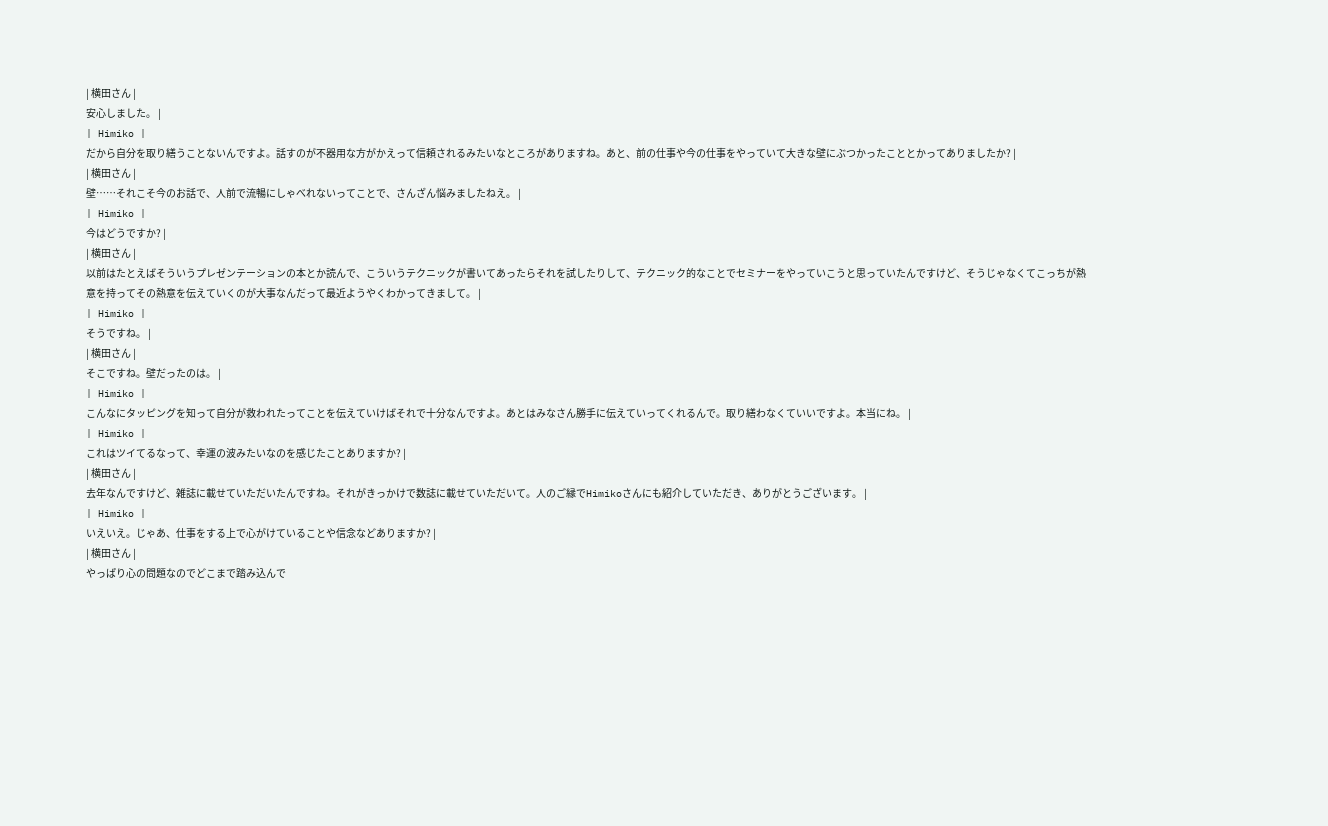| 横田さん |
安心しました。 |
| Himiko |
だから自分を取り繕うことないんですよ。話すのが不器用な方がかえって信頼されるみたいなところがありますね。あと、前の仕事や今の仕事をやっていて大きな壁にぶつかったこととかってありましたか? |
| 横田さん |
壁……それこそ今のお話で、人前で流暢にしゃべれないってことで、さんざん悩みましたねえ。 |
| Himiko |
今はどうですか? |
| 横田さん |
以前はたとえばそういうプレゼンテーションの本とか読んで、こういうテクニックが書いてあったらそれを試したりして、テクニック的なことでセミナーをやっていこうと思っていたんですけど、そうじゃなくてこっちが熱意を持ってその熱意を伝えていくのが大事なんだって最近ようやくわかってきまして。 |
| Himiko |
そうですね。 |
| 横田さん |
そこですね。壁だったのは。 |
| Himiko |
こんなにタッピングを知って自分が救われたってことを伝えていけばそれで十分なんですよ。あとはみなさん勝手に伝えていってくれるんで。取り繕わなくていいですよ。本当にね。 |
| Himiko |
これはツイてるなって、幸運の波みたいなのを感じたことありますか? |
| 横田さん |
去年なんですけど、雑誌に載せていただいたんですね。それがきっかけで数誌に載せていただいて。人のご縁でHimikoさんにも紹介していただき、ありがとうございます。 |
| Himiko |
いえいえ。じゃあ、仕事をする上で心がけていることや信念などありますか? |
| 横田さん |
やっぱり心の問題なのでどこまで踏み込んで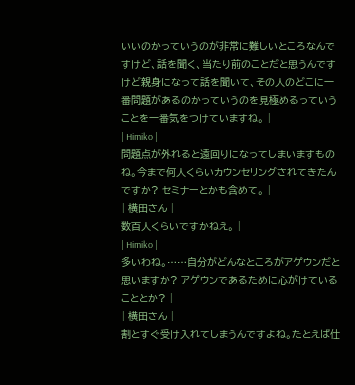いいのかっていうのが非常に難しいところなんですけど、話を聞く、当たり前のことだと思うんですけど親身になって話を聞いて、その人のどこに一番問題があるのかっていうのを見極めるっていうことを一番気をつけていますね。 |
| Himiko |
問題点が外れると遠回りになってしまいますものね。今まで何人くらいカウンセリングされてきたんですか? セミナーとかも含めて。 |
| 横田さん |
数百人くらいですかねえ。 |
| Himiko |
多いわね。……自分がどんなところがアゲウンだと思いますか? アゲウンであるために心がけていることとか? |
| 横田さん |
割とすぐ受け入れてしまうんですよね。たとえば仕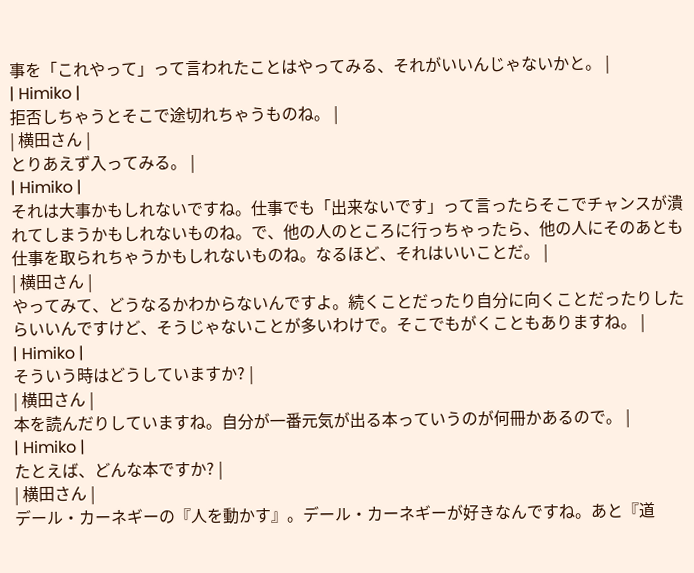事を「これやって」って言われたことはやってみる、それがいいんじゃないかと。 |
| Himiko |
拒否しちゃうとそこで途切れちゃうものね。 |
| 横田さん |
とりあえず入ってみる。 |
| Himiko |
それは大事かもしれないですね。仕事でも「出来ないです」って言ったらそこでチャンスが潰れてしまうかもしれないものね。で、他の人のところに行っちゃったら、他の人にそのあとも仕事を取られちゃうかもしれないものね。なるほど、それはいいことだ。 |
| 横田さん |
やってみて、どうなるかわからないんですよ。続くことだったり自分に向くことだったりしたらいいんですけど、そうじゃないことが多いわけで。そこでもがくこともありますね。 |
| Himiko |
そういう時はどうしていますか? |
| 横田さん |
本を読んだりしていますね。自分が一番元気が出る本っていうのが何冊かあるので。 |
| Himiko |
たとえば、どんな本ですか? |
| 横田さん |
デール・カーネギーの『人を動かす』。デール・カーネギーが好きなんですね。あと『道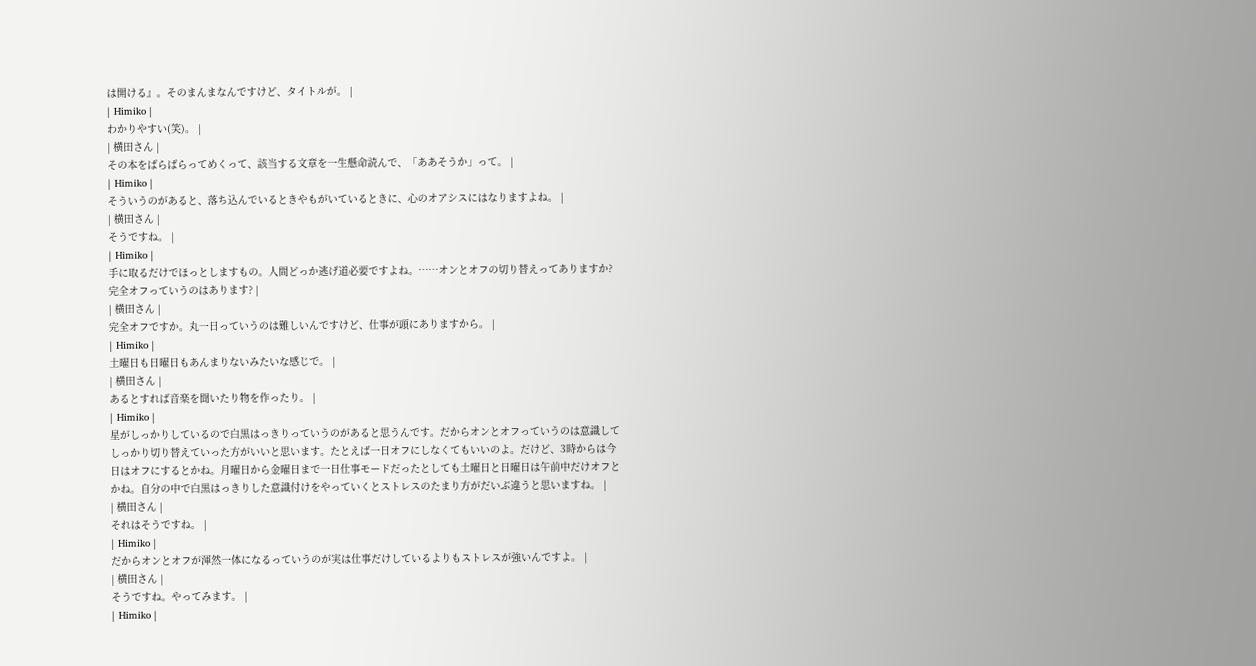は開ける』。そのまんまなんですけど、タイトルが。 |
| Himiko |
わかりやすい(笑)。 |
| 横田さん |
その本をぱらぱらってめくって、該当する文章を一生懸命読んで、「ああそうか」って。 |
| Himiko |
そういうのがあると、落ち込んでいるときやもがいているときに、心のオアシスにはなりますよね。 |
| 横田さん |
そうですね。 |
| Himiko |
手に取るだけでほっとしますもの。人間どっか逃げ道必要ですよね。……オンとオフの切り替えってありますか? 完全オフっていうのはあります? |
| 横田さん |
完全オフですか。丸一日っていうのは難しいんですけど、仕事が頭にありますから。 |
| Himiko |
土曜日も日曜日もあんまりないみたいな感じで。 |
| 横田さん |
あるとすれば音楽を聞いたり物を作ったり。 |
| Himiko |
星がしっかりしているので白黒はっきりっていうのがあると思うんです。だからオンとオフっていうのは意識してしっかり切り替えていった方がいいと思います。たとえば一日オフにしなくてもいいのよ。だけど、3時からは今日はオフにするとかね。月曜日から金曜日まで一日仕事モードだったとしても土曜日と日曜日は午前中だけオフとかね。自分の中で白黒はっきりした意識付けをやっていくとストレスのたまり方がだいぶ違うと思いますね。 |
| 横田さん |
それはそうですね。 |
| Himiko |
だからオンとオフが渾然一体になるっていうのが実は仕事だけしているよりもストレスが強いんですよ。 |
| 横田さん |
そうですね。やってみます。 |
| Himiko |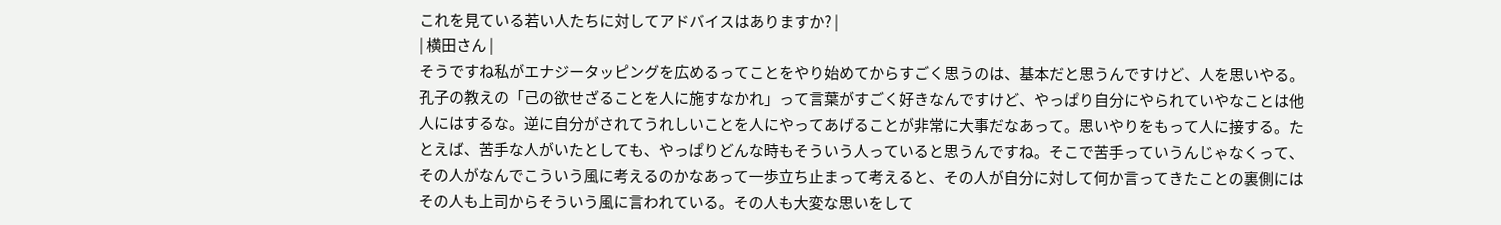これを見ている若い人たちに対してアドバイスはありますか? |
| 横田さん |
そうですね私がエナジータッピングを広めるってことをやり始めてからすごく思うのは、基本だと思うんですけど、人を思いやる。孔子の教えの「己の欲せざることを人に施すなかれ」って言葉がすごく好きなんですけど、やっぱり自分にやられていやなことは他人にはするな。逆に自分がされてうれしいことを人にやってあげることが非常に大事だなあって。思いやりをもって人に接する。たとえば、苦手な人がいたとしても、やっぱりどんな時もそういう人っていると思うんですね。そこで苦手っていうんじゃなくって、その人がなんでこういう風に考えるのかなあって一歩立ち止まって考えると、その人が自分に対して何か言ってきたことの裏側にはその人も上司からそういう風に言われている。その人も大変な思いをして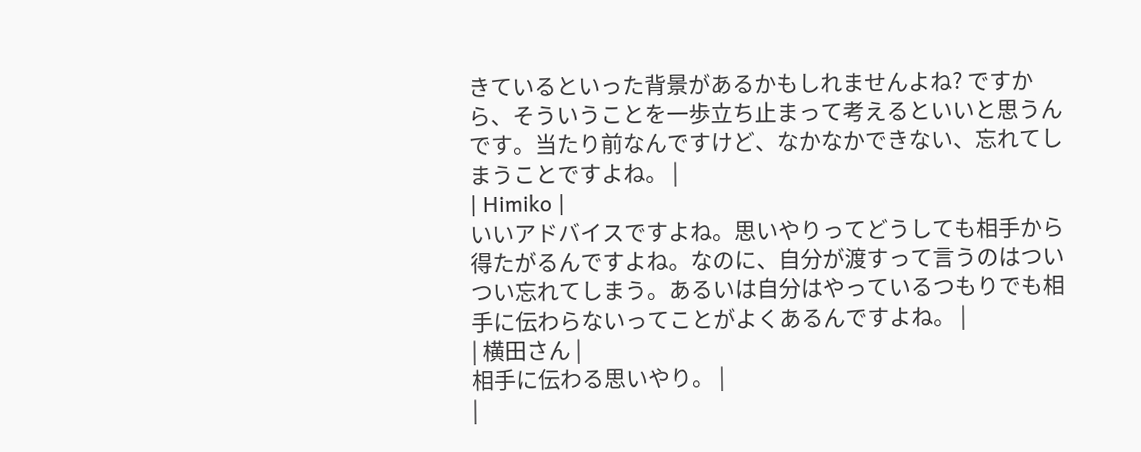きているといった背景があるかもしれませんよね? ですから、そういうことを一歩立ち止まって考えるといいと思うんです。当たり前なんですけど、なかなかできない、忘れてしまうことですよね。 |
| Himiko |
いいアドバイスですよね。思いやりってどうしても相手から得たがるんですよね。なのに、自分が渡すって言うのはついつい忘れてしまう。あるいは自分はやっているつもりでも相手に伝わらないってことがよくあるんですよね。 |
| 横田さん |
相手に伝わる思いやり。 |
|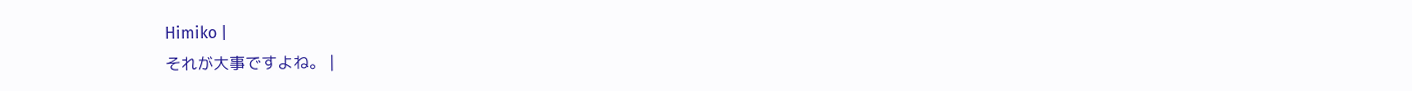Himiko |
それが大事ですよね。 |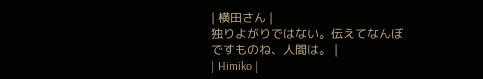| 横田さん |
独りよがりではない。伝えてなんぼですものね、人間は。 |
| Himiko |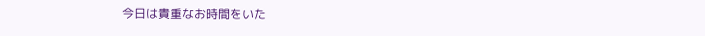今日は貴重なお時間をいた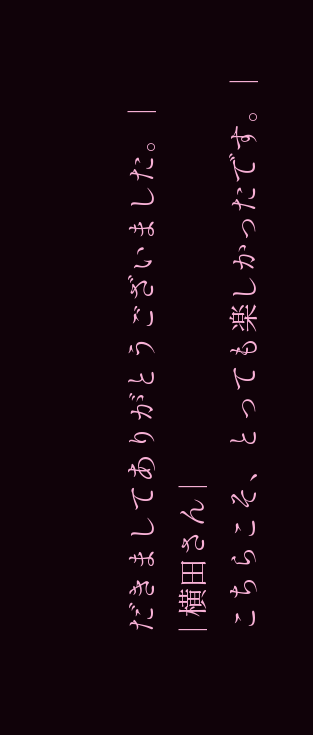だきましてありがとうございました。 |
| 横田さん |
こちらこそ、とっても楽しかったです。 |